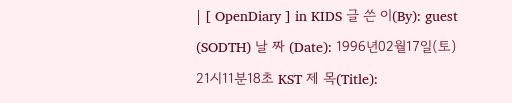| [ OpenDiary ] in KIDS 글 쓴 이(By): guest (SODTH) 날 짜 (Date): 1996년02월17일(토) 21시11분18초 KST 제 목(Title):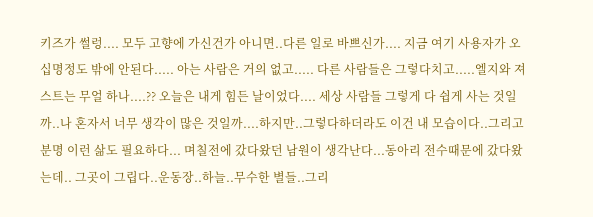키즈가 썰렁.... 모두 고향에 가신건가 아니면..다른 일로 바쁘신가.... 지금 여기 사용자가 오십명정도 밖에 안된다..... 아는 사람은 거의 없고..... 다른 사람들은 그렇다치고.....엘지와 져스트는 무얼 하나....?? 오늘은 내게 힘든 날이었다.... 세상 사람들 그렇게 다 쉽게 사는 것일까..나 혼자서 너무 생각이 많은 것일까....하지만..그렇다하더라도 이건 내 모습이다..그리고 분명 이런 삶도 필요하다... 며칠전에 갔다왔던 남원이 생각난다...동아리 전수때문에 갔다왔는데.. 그곳이 그립다..운동장..하늘..무수한 별들..그리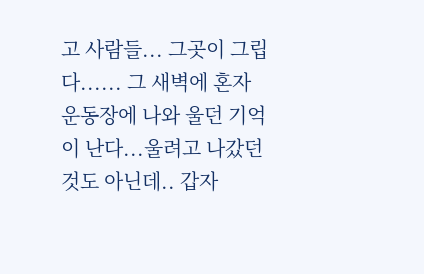고 사람들... 그곳이 그립다...... 그 새벽에 혼자 운동장에 나와 울던 기억이 난다...울려고 나갔던 것도 아닌데.. 갑자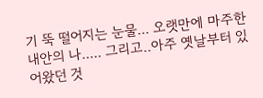기 뚝 떨어지는 눈물... 오랫만에 마주한 내안의 나..... 그리고..아주 옛날부터 있어왔던 것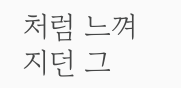처럼 느껴지던 그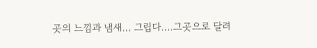곳의 느낌과 냄새... 그립다....그곳으로 달려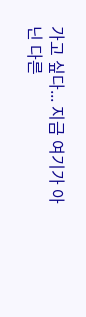가고 싶다... 지금 여기가 아닌 다른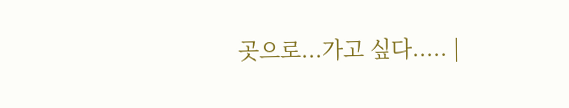곳으로...가고 싶다..... |